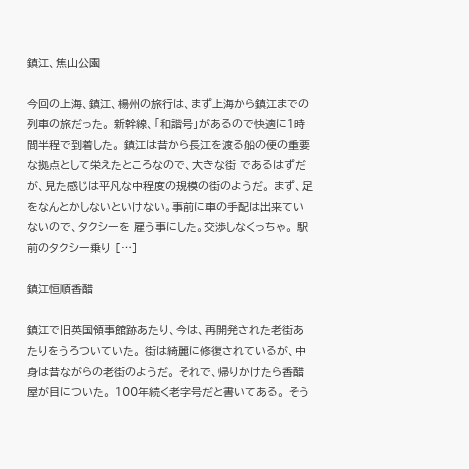鎮江、焦山公園

今回の上海、鎮江、楊州の旅行は、まず上海から鎮江までの列車の旅だった。 新幹線、「和諧号」があるので快適に1時間半程で到着した。 鎮江は昔から長江を渡る船の便の重要な拠点として栄えたところなので、大きな街 であるはずだが、見た感じは平凡な中程度の規模の街のようだ。 まず、足をなんとかしないといけない。事前に車の手配は出来ていないので、タクシーを 雇う事にした。交渉しなくっちゃ。 駅前のタクシー乗り […]

鎮江恒順香醋

鎮江で旧英国領事館跡あたり、今は、再開発された老街あたりをうろついていた。 街は綺麗に修復されているが、中身は昔ながらの老街のようだ。 それで、帰りかけたら香醋屋が目についた。 100年続く老字号だと書いてある。 そう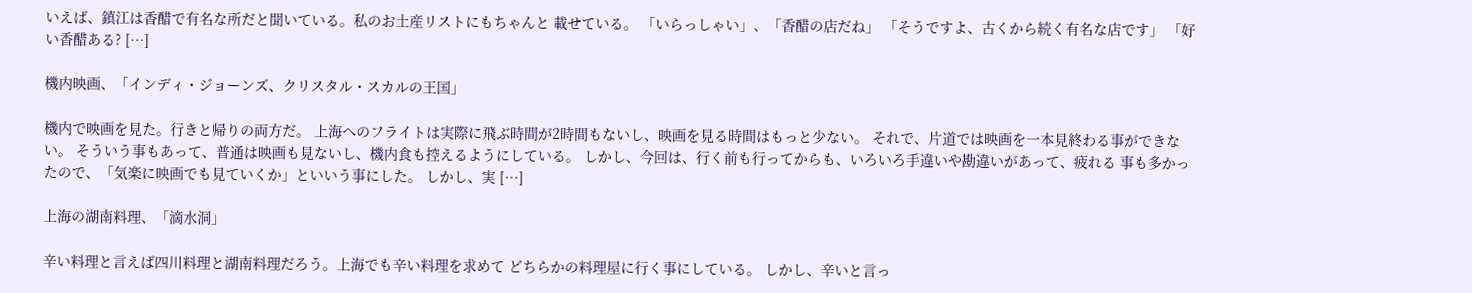いえば、鎮江は香醋で有名な所だと聞いている。私のお土産リストにもちゃんと 載せている。 「いらっしゃい」、「香醋の店だね」 「そうですよ、古くから続く有名な店です」 「好い香醋ある? […]

機内映画、「インディ・ジョーンズ、クリスタル・スカルの王国」

機内で映画を見た。行きと帰りの両方だ。 上海へのフライトは実際に飛ぶ時間が2時間もないし、映画を見る時間はもっと少ない。 それで、片道では映画を一本見終わる事ができない。 そういう事もあって、普通は映画も見ないし、機内食も控えるようにしている。 しかし、今回は、行く前も行ってからも、いろいろ手違いや勘違いがあって、疲れる 事も多かったので、「気楽に映画でも見ていくか」といいう事にした。 しかし、実 […]

上海の湖南料理、「滴水洞」

辛い料理と言えば四川料理と湖南料理だろう。上海でも辛い料理を求めて どちらかの料理屋に行く事にしている。 しかし、辛いと言っ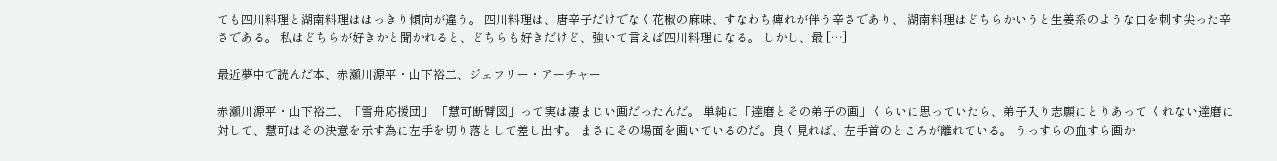ても四川料理と湖南料理ははっきり傾向が違う。 四川料理は、唐辛子だけでなく花椒の麻味、すなわち痺れが伴う辛さであり、 湖南料理はどちらかいうと生姜系のような口を刺す尖った辛さである。 私はどちらが好きかと聞かれると、どちらも好きだけど、強いて言えば四川料理になる。 しかし、最 […]

最近夢中で読んだ本、赤瀬川源平・山下裕二、ジェフリー・アーチャー

赤瀬川源平・山下裕二、「雪舟応援団」 「慧可断臂図」って実は凄まじい画だったんだ。 単純に「達磨とその弟子の画」くらいに思っていたら、弟子入り志願にとりあって くれない達磨に対して、慧可はその決意を示す為に左手を切り落として差し出す。 まさにその場面を画いているのだ。良く見れば、左手首のところが離れている。 うっすらの血すら画か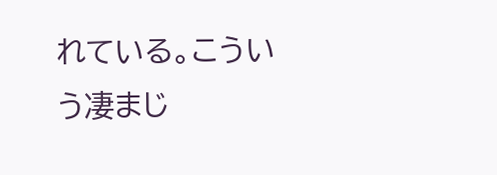れている。こういう凄まじ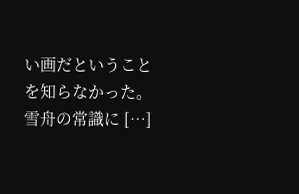い画だということを知らなかった。 雪舟の常識に […]